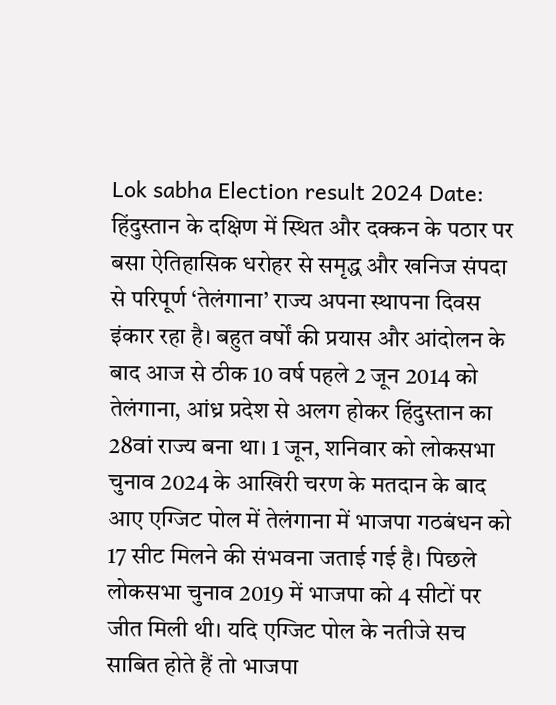Lok sabha Election result 2024 Date: हिंदुस्तान के दक्षिण में स्थित और दक्कन के पठार पर बसा ऐतिहासिक धरोहर से समृद्ध और खनिज संपदा से परिपूर्ण ‘तेलंगाना’ राज्य अपना स्थापना दिवस इंकार रहा है। बहुत वर्षों की प्रयास और आंदोलन के बाद आज से ठीक 10 वर्ष पहले 2 जून 2014 को तेलंगाना, आंध्र प्रदेश से अलग होकर हिंदुस्तान का 28वां राज्य बना था। 1 जून, शनिवार को लोकसभा चुनाव 2024 के आखिरी चरण के मतदान के बाद आए एग्जिट पोल में तेलंगाना में भाजपा गठबंधन को 17 सीट मिलने की संभवना जताई गई है। पिछले लोकसभा चुनाव 2019 में भाजपा को 4 सीटों पर जीत मिली थी। यदि एग्जिट पोल के नतीजे सच साबित होते हैं तो भाजपा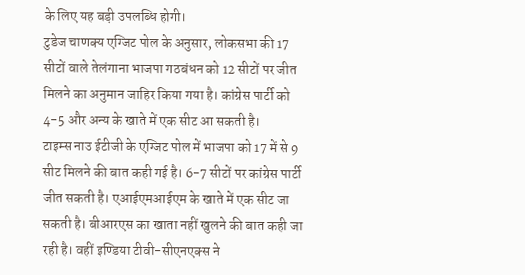के लिए यह बड़ी उपलब्धि होगी।
टुडेज चाणक्य एग्जिट पोल के अनुसार, लोकसभा की 17 सीटों वाले तेलंगाना भाजपा गठबंधन को 12 सीटों पर जीत मिलने का अनुमान जाहिर किया गया है। कांग्रेस पार्टी को 4-5 और अन्य के खाते में एक सीट आ सकती है।
टाइम्स नाउ ईटीजी के एग्जिट पोल में भाजपा को 17 में से 9 सीट मिलने की बात कही गई है। 6-7 सीटों पर कांग्रेस पार्टी जीत सकती है। एआईएमआईएम के खाते में एक सीट जा सकती है। बीआरएस का खाता नहीं खुलने की बात कही जा रही है। वहीं इण्डिया टीवी-सीएनएक्स ने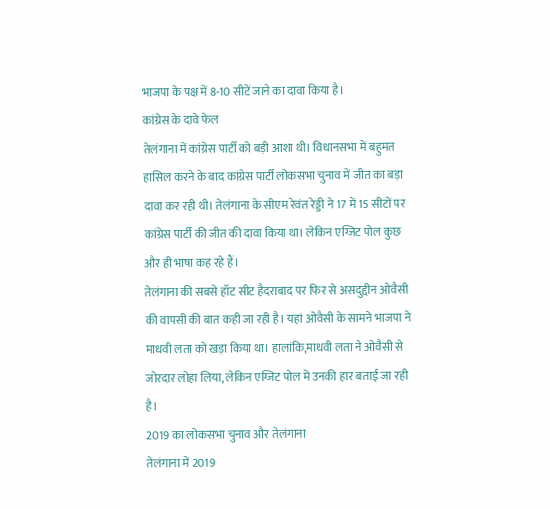भाजपा के पक्ष में 8-10 सीटें जाने का दावा किया है।
कांग्रेस के दावे फेल
तेलंगाना में कांग्रेस पार्टी को बड़ी आशा थी। विधानसभा में बहुमत हासिल करने के बाद कांग्रेस पार्टी लोकसभा चुनाव में जीत का बड़ा दावा कर रही थी। तेलंगाना के सीएम रेवंत रेड्डी ने 17 में 15 सीटों पर कांग्रेस पार्टी की जीत की दावा किया था। लेकिन एग्जिट पोल कुछ और ही भाषा कह रहे हैं।
तेलंगाना की सबसे हॉट सीट हैदराबाद पर फिर से असदुद्दीन ओवैसी की वापसी की बात कही जा रही है। यहां ओवैसी के सामने भाजपा ने माधवी लता को खड़ा किया था। हालांकि,माधवी लता ने ओवैसी से जोरदार लोहा लिया, लेकिन एग्जिट पोल में उनकी हार बताई जा रही है।
2019 का लोकसभा चुनाव और तेलंगाना
तेलंगाना में 2019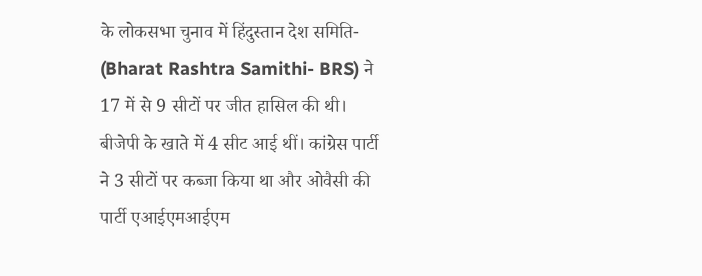के लोकसभा चुनाव में हिंदुस्तान देश समिति- (Bharat Rashtra Samithi- BRS) ने 17 में से 9 सीटों पर जीत हासिल की थी। बीजेपी के खाते में 4 सीट आई थीं। कांग्रेस पार्टी ने 3 सीटों पर कब्जा किया था और ओवैसी की पार्टी एआईएमआईएम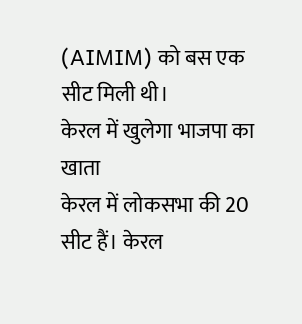(AIMIM) को बस एक सीट मिली थी।
केरल में खुलेगा भाजपा का खाता
केरल में लोकसभा की 20 सीट हैं। केरल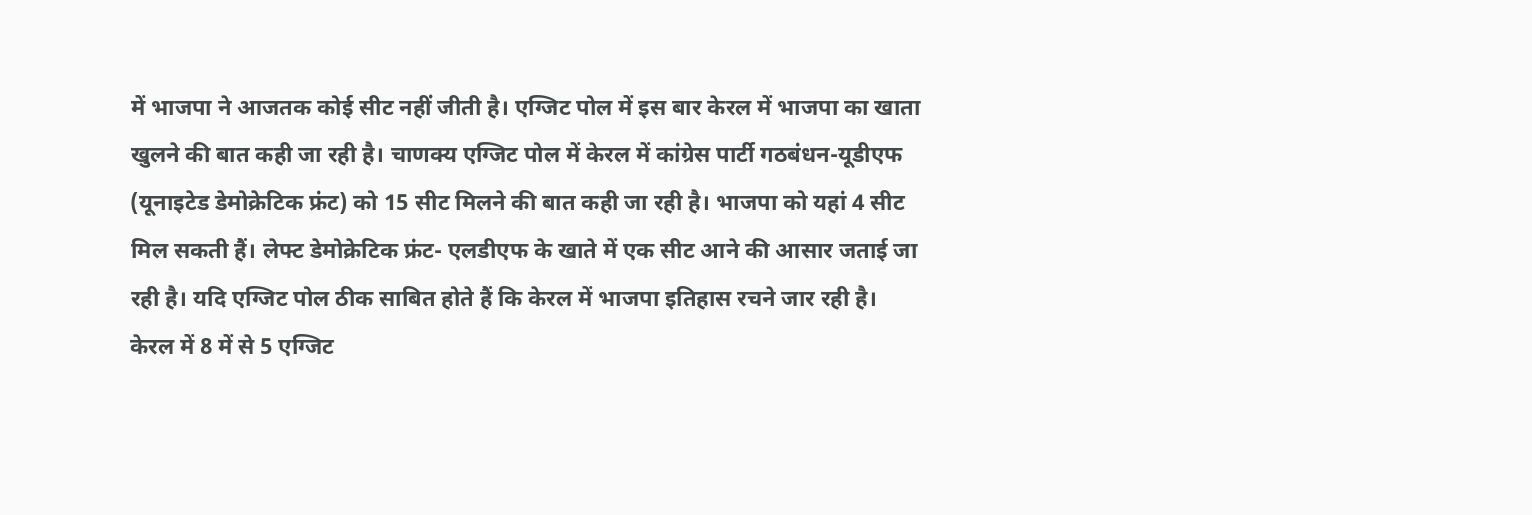में भाजपा ने आजतक कोई सीट नहीं जीती है। एग्जिट पोल में इस बार केरल में भाजपा का खाता खुलने की बात कही जा रही है। चाणक्य एग्जिट पोल में केरल में कांग्रेस पार्टी गठबंधन-यूडीएफ (यूनाइटेड डेमोक्रेटिक फ्रंट) को 15 सीट मिलने की बात कही जा रही है। भाजपा को यहां 4 सीट मिल सकती हैं। लेफ्ट डेमोक्रेटिक फ्रंट- एलडीएफ के खाते में एक सीट आने की आसार जताई जा रही है। यदि एग्जिट पोल ठीक साबित होते हैं कि केरल में भाजपा इतिहास रचने जार रही है।
केरल में 8 में से 5 एग्जिट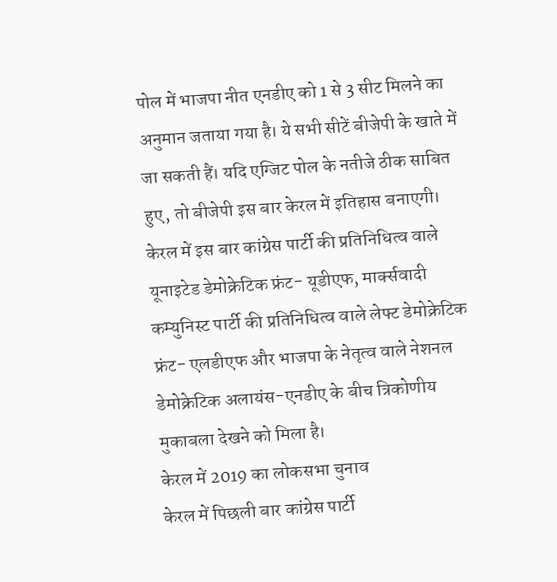पोल में भाजपा नीत एनडीए को 1 से 3 सीट मिलने का अनुमान जताया गया है। ये सभी सीटें बीजेपी के खाते में जा सकती हैं। यदि एग्जिट पोल के नतीजे ठीक साबित हुए, तो बीजेपी इस बार केरल में इतिहास बनाएगी।
केरल में इस बार कांग्रेस पार्टी की प्रतिनिधित्व वाले यूनाइटेड डेमोक्रेटिक फ्रंट- यूडीएफ, मार्क्सवादी कम्युनिस्ट पार्टी की प्रतिनिधित्व वाले लेफ्ट डेमोक्रेटिक फ्रंट- एलडीएफ और भाजपा के नेतृत्व वाले नेशनल डेमोक्रेटिक अलायंस-एनडीए के बीच त्रिकोणीय मुकाबला देखने को मिला है।
केरल में 2019 का लोकसभा चुनाव
केरल में पिछली बार कांग्रेस पार्टी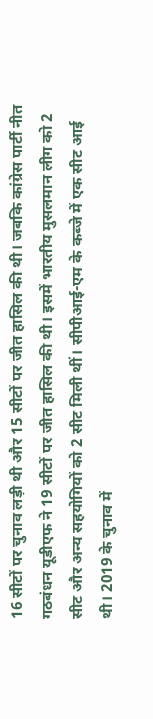16 सीटों पर चुनाव लड़ी थी और 15 सीटों पर जीत हासिल की थी। जबकि कांग्रेस पार्टी नीत गठबंधन यूडीएफ ने 19 सीटों पर जीत हासिल की थी। इसमें भारतीय मुसलमान लीग को 2 सीट और अन्य सहयोगियों को 2 सीट मिली थीं। सीपीआई-एम के कब्जे में एक सीट आई थी। 2019 के चुनाव में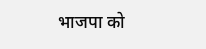भाजपा को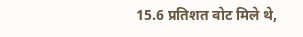15.6 प्रतिशत वोट मिले थे,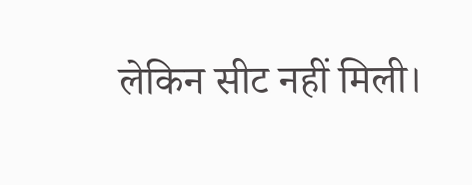लेकिन सीट नहीं मिली।